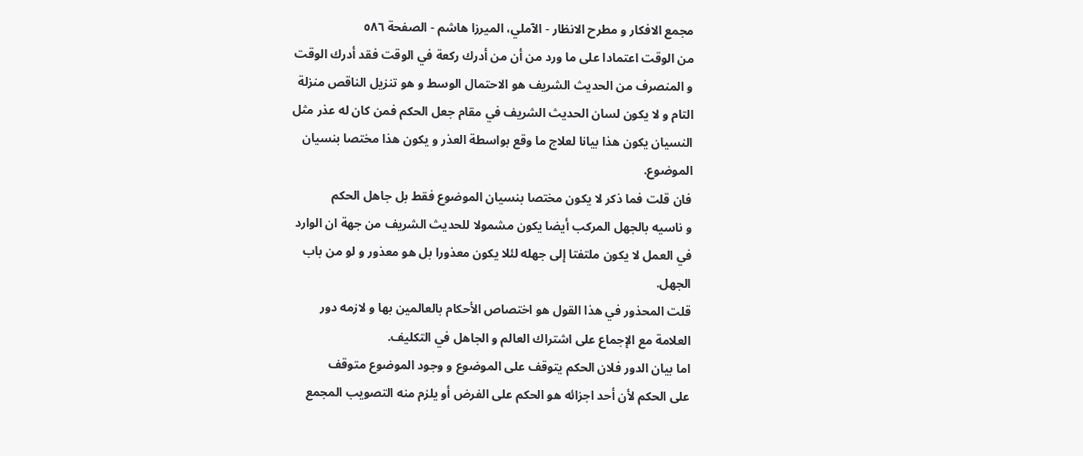مجمع الافكار و مطرح الانظار - الآملي، الميرزا هاشم - الصفحة ٥٨٦
من الوقت اعتمادا على ما ورد من أن من أدرك ركعة في الوقت فقد أدرك الوقت
و المنصرف من الحديث الشريف هو الاحتمال الوسط و هو تنزيل الناقص منزلة
التام و لا يكون لسان الحديث الشريف في مقام جعل الحكم فمن كان له عذر مثل
النسيان يكون هذا بيانا لعلاج ما وقع بواسطة العذر و يكون هذا مختصا بنسيان
الموضوع.
فان قلت فما ذكر لا يكون مختصا بنسيان الموضوع فقط بل جاهل الحكم
و ناسيه بالجهل المركب أيضا يكون مشمولا للحديث الشريف من جهة ان الوارد
في العمل لا يكون ملتفتا إلى جهله لئلا يكون معذورا بل هو معذور و لو من باب
الجهل.
قلت المحذور في هذا القول هو اختصاص الأحكام بالعالمين بها و لازمه دور
العلامة مع الإجماع على اشتراك العالم و الجاهل في التكليف.
اما بيان الدور فلان الحكم يتوقف على الموضوع و وجود الموضوع متوقف
على الحكم لأن أحد اجزائه هو الحكم على الفرض أو يلزم منه التصويب المجمع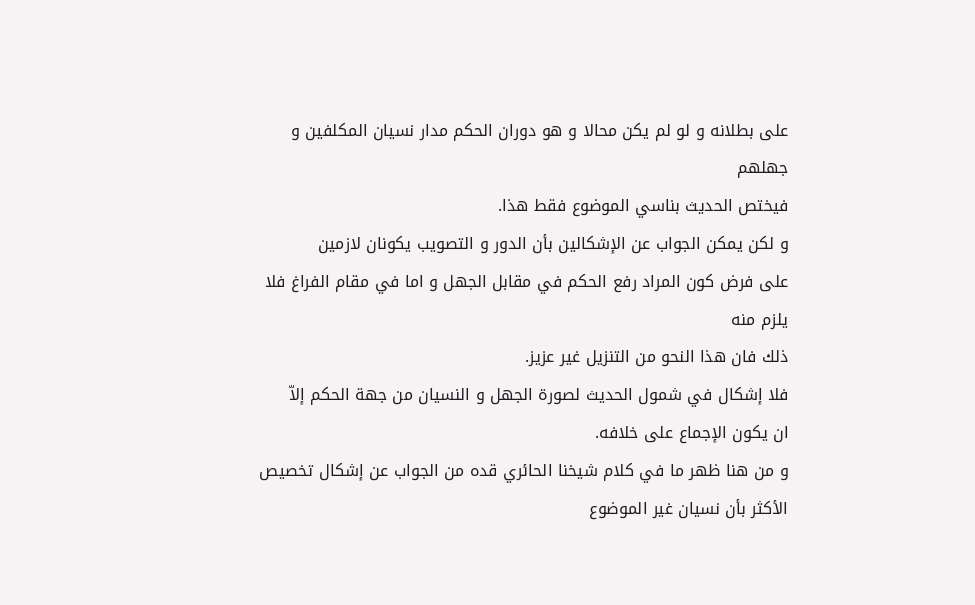على بطلانه و لو لم يكن محالا و هو دوران الحكم مدار نسيان المكلفين و جهلهم
فيختص الحديث بناسي الموضوع فقط هذا.
و لكن يمكن الجواب عن الإشكالين بأن الدور و التصويب يكونان لازمين
على فرض كون المراد رفع الحكم في مقابل الجهل و اما في مقام الفراغ فلا يلزم منه
ذلك فان هذا النحو من التنزيل غير عزيز.
فلا إشكال في شمول الحديث لصورة الجهل و النسيان من جهة الحكم إلاّ
ان يكون الإجماع على خلافه.
و من هنا ظهر ما في كلام شيخنا الحائري قده من الجواب عن إشكال تخصيص
الأكثر بأن نسيان غير الموضوع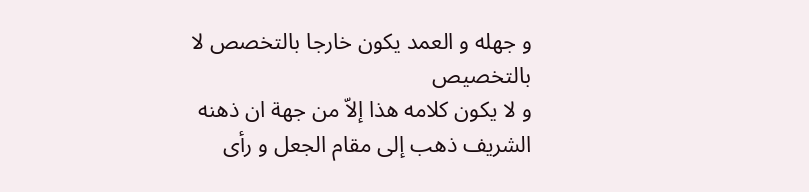و جهله و العمد يكون خارجا بالتخصص لا بالتخصيص
و لا يكون كلامه هذا إلاّ من جهة ان ذهنه الشريف ذهب إلى مقام الجعل و رأى